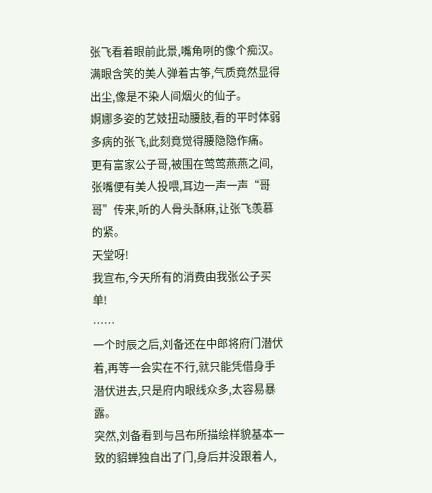张飞看着眼前此景,嘴角咧的像个痴汉。
满眼含笑的美人弹着古筝,气质竟然显得出尘,像是不染人间烟火的仙子。
婀娜多姿的艺妓扭动腰肢,看的平时体弱多病的张飞,此刻竟觉得腰隐隐作痛。
更有富家公子哥,被围在莺莺燕燕之间,张嘴便有美人投喂,耳边一声一声“哥哥”传来,听的人骨头酥麻,让张飞羡慕的紧。
天堂呀!
我宣布,今天所有的消费由我张公子买单!
……
一个时辰之后,刘备还在中郎将府门潜伏着,再等一会实在不行,就只能凭借身手潜伏进去,只是府内眼线众多,太容易暴露。
突然,刘备看到与吕布所描绘样貌基本一致的貂蝉独自出了门,身后并没跟着人,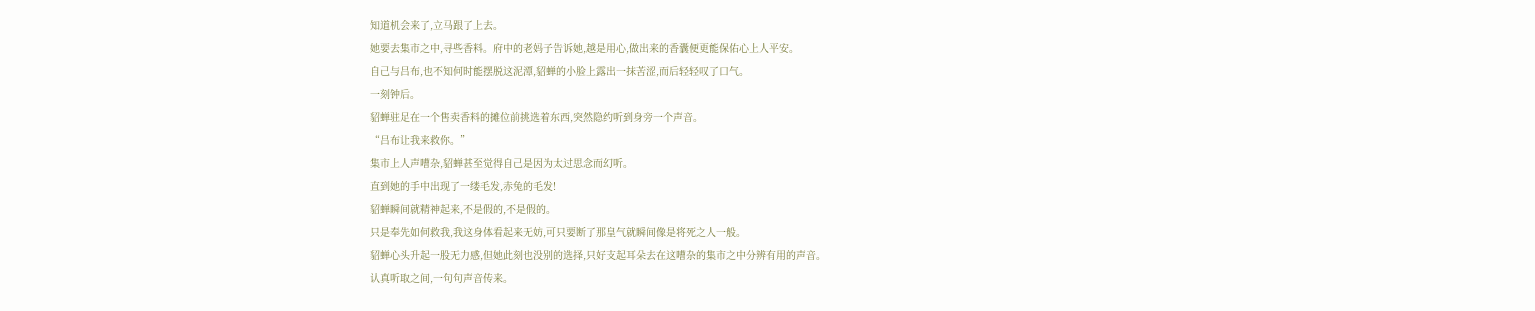知道机会来了,立马跟了上去。
她要去集市之中,寻些香料。府中的老妈子告诉她,越是用心,做出来的香囊便更能保佑心上人平安。
自己与吕布,也不知何时能摆脱这泥潭,貂蝉的小脸上露出一抹苦涩,而后轻轻叹了口气。
一刻钟后。
貂蝉驻足在一个售卖香料的摊位前挑选着东西,突然隐约听到身旁一个声音。
“吕布让我来救你。”
集市上人声嘈杂,貂蝉甚至觉得自己是因为太过思念而幻听。
直到她的手中出现了一缕毛发,赤兔的毛发!
貂蝉瞬间就精神起来,不是假的,不是假的。
只是奉先如何救我,我这身体看起来无妨,可只要断了那皇气就瞬间像是将死之人一般。
貂蝉心头升起一股无力感,但她此刻也没别的选择,只好支起耳朵去在这嘈杂的集市之中分辨有用的声音。
认真听取之间,一句句声音传来。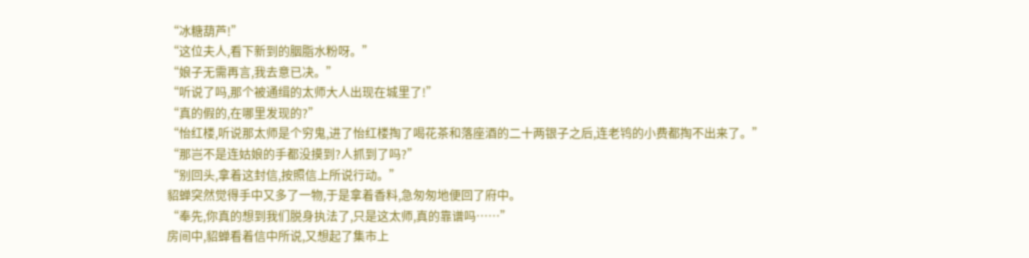“冰糖葫芦!”
“这位夫人,看下新到的胭脂水粉呀。”
“娘子无需再言,我去意已决。”
“听说了吗,那个被通缉的太师大人出现在城里了!”
“真的假的,在哪里发现的?”
“怡红楼,听说那太师是个穷鬼,进了怡红楼掏了喝花茶和落座酒的二十两银子之后,连老鸨的小费都掏不出来了。”
“那岂不是连姑娘的手都没摸到?人抓到了吗?”
“别回头,拿着这封信,按照信上所说行动。”
貂蝉突然觉得手中又多了一物,于是拿着香料,急匆匆地便回了府中。
“奉先,你真的想到我们脱身执法了,只是这太师,真的靠谱吗……”
房间中,貂蝉看着信中所说,又想起了集市上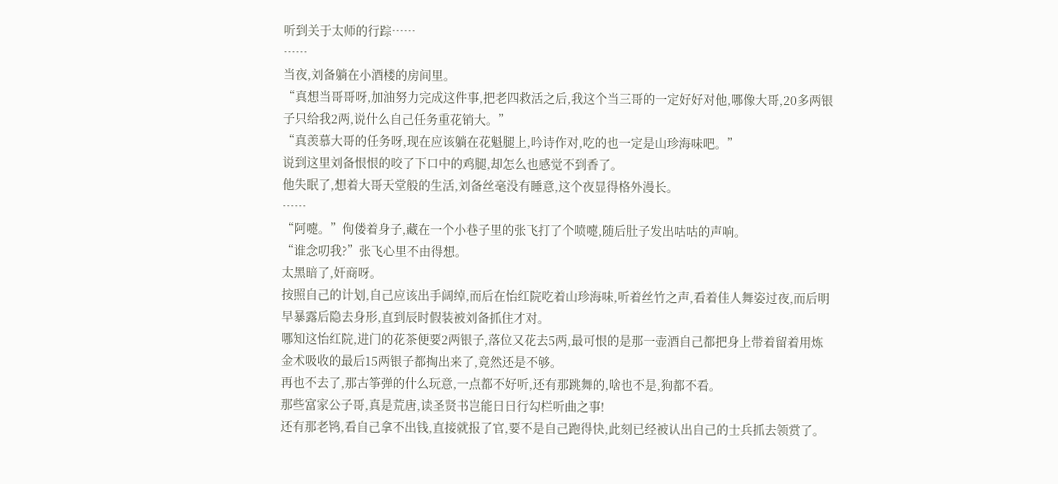听到关于太师的行踪……
……
当夜,刘备躺在小酒楼的房间里。
“真想当哥哥呀,加油努力完成这件事,把老四救活之后,我这个当三哥的一定好好对他,哪像大哥,20多两银子只给我2两,说什么自己任务重花销大。”
“真羡慕大哥的任务呀,现在应该躺在花魁腿上,吟诗作对,吃的也一定是山珍海味吧。”
说到这里刘备恨恨的咬了下口中的鸡腿,却怎么也感觉不到香了。
他失眠了,想着大哥天堂般的生活,刘备丝毫没有睡意,这个夜显得格外漫长。
……
“阿嚏。”佝偻着身子,藏在一个小巷子里的张飞打了个喷嚏,随后肚子发出咕咕的声响。
“谁念叨我?”张飞心里不由得想。
太黑暗了,奸商呀。
按照自己的计划,自己应该出手阔绰,而后在怡红院吃着山珍海味,听着丝竹之声,看着佳人舞姿过夜,而后明早暴露后隐去身形,直到辰时假装被刘备抓住才对。
哪知这怡红院,进门的花茶便要2两银子,落位又花去5两,最可恨的是那一壶酒自己都把身上带着留着用炼金术吸收的最后15两银子都掏出来了,竟然还是不够。
再也不去了,那古筝弹的什么玩意,一点都不好听,还有那跳舞的,啥也不是,狗都不看。
那些富家公子哥,真是荒唐,读圣贤书岂能日日行勾栏听曲之事!
还有那老鸨,看自己拿不出钱,直接就报了官,要不是自己跑得快,此刻已经被认出自己的士兵抓去领赏了。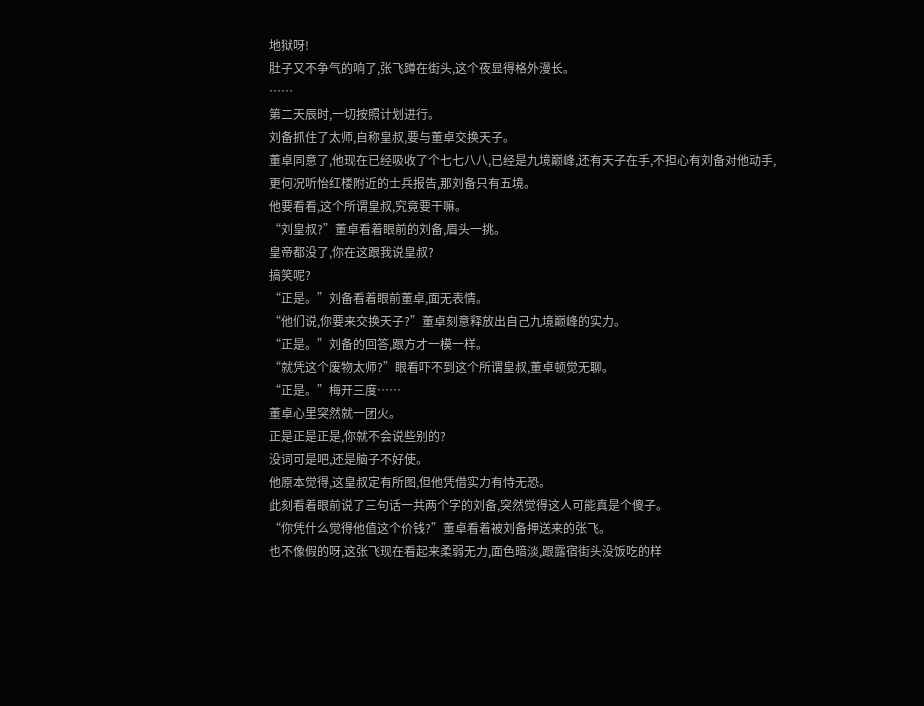地狱呀!
肚子又不争气的响了,张飞蹲在街头,这个夜显得格外漫长。
……
第二天辰时,一切按照计划进行。
刘备抓住了太师,自称皇叔,要与董卓交换天子。
董卓同意了,他现在已经吸收了个七七八八,已经是九境巅峰,还有天子在手,不担心有刘备对他动手,更何况听怡红楼附近的士兵报告,那刘备只有五境。
他要看看,这个所谓皇叔,究竟要干嘛。
“刘皇叔?”董卓看着眼前的刘备,眉头一挑。
皇帝都没了,你在这跟我说皇叔?
搞笑呢?
“正是。”刘备看着眼前董卓,面无表情。
“他们说,你要来交换天子?”董卓刻意释放出自己九境巅峰的实力。
“正是。”刘备的回答,跟方才一模一样。
“就凭这个废物太师?”眼看吓不到这个所谓皇叔,董卓顿觉无聊。
“正是。”梅开三度……
董卓心里突然就一团火。
正是正是正是,你就不会说些别的?
没词可是吧,还是脑子不好使。
他原本觉得,这皇叔定有所图,但他凭借实力有恃无恐。
此刻看着眼前说了三句话一共两个字的刘备,突然觉得这人可能真是个傻子。
“你凭什么觉得他值这个价钱?”董卓看着被刘备押送来的张飞。
也不像假的呀,这张飞现在看起来柔弱无力,面色暗淡,跟露宿街头没饭吃的样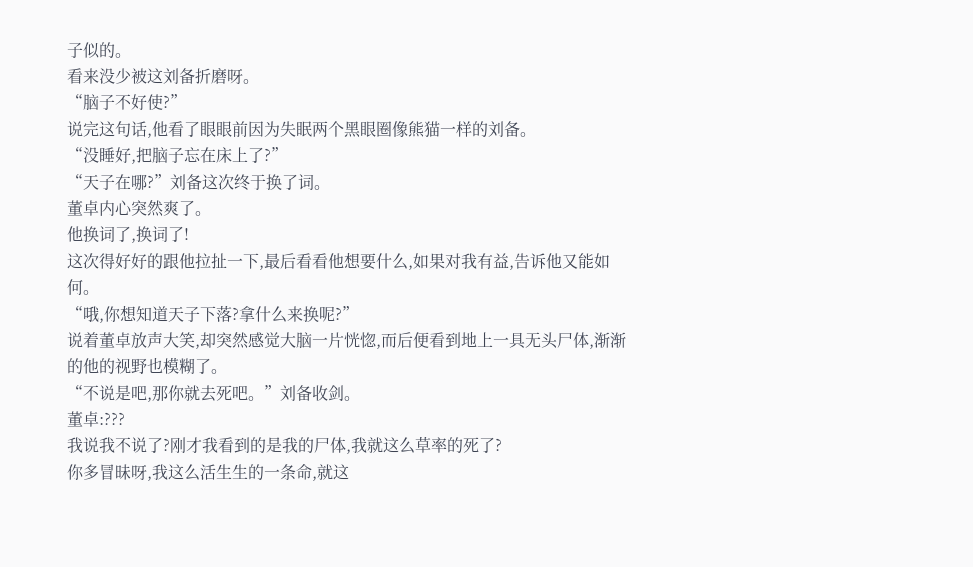子似的。
看来没少被这刘备折磨呀。
“脑子不好使?”
说完这句话,他看了眼眼前因为失眠两个黑眼圈像熊猫一样的刘备。
“没睡好,把脑子忘在床上了?”
“天子在哪?”刘备这次终于换了词。
董卓内心突然爽了。
他换词了,换词了!
这次得好好的跟他拉扯一下,最后看看他想要什么,如果对我有益,告诉他又能如何。
“哦,你想知道天子下落?拿什么来换呢?”
说着董卓放声大笑,却突然感觉大脑一片恍惚,而后便看到地上一具无头尸体,渐渐的他的视野也模糊了。
“不说是吧,那你就去死吧。”刘备收剑。
董卓:???
我说我不说了?刚才我看到的是我的尸体,我就这么草率的死了?
你多冒昧呀,我这么活生生的一条命,就这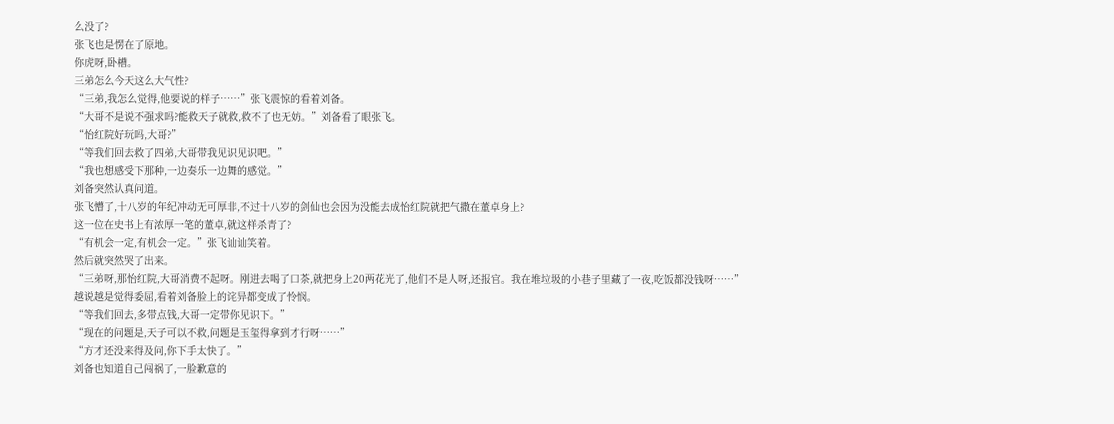么没了?
张飞也是愣在了原地。
你虎呀,卧槽。
三弟怎么今天这么大气性?
“三弟,我怎么觉得,他要说的样子……”张飞震惊的看着刘备。
“大哥不是说不强求吗?能救天子就救,救不了也无妨。”刘备看了眼张飞。
“怡红院好玩吗,大哥?”
“等我们回去救了四弟,大哥带我见识见识吧。”
“我也想感受下那种,一边奏乐一边舞的感觉。”
刘备突然认真问道。
张飞懵了,十八岁的年纪冲动无可厚非,不过十八岁的剑仙也会因为没能去成怡红院就把气撒在董卓身上?
这一位在史书上有浓厚一笔的董卓,就这样杀青了?
“有机会一定,有机会一定。”张飞讪讪笑着。
然后就突然哭了出来。
“三弟呀,那怡红院,大哥消费不起呀。刚进去喝了口茶,就把身上20两花光了,他们不是人呀,还报官。我在堆垃圾的小巷子里藏了一夜,吃饭都没钱呀……”
越说越是觉得委屈,看着刘备脸上的诧异都变成了怜悯。
“等我们回去,多带点钱,大哥一定带你见识下。”
“现在的问题是,天子可以不救,问题是玉玺得拿到才行呀……”
“方才还没来得及问,你下手太快了。”
刘备也知道自己闯祸了,一脸歉意的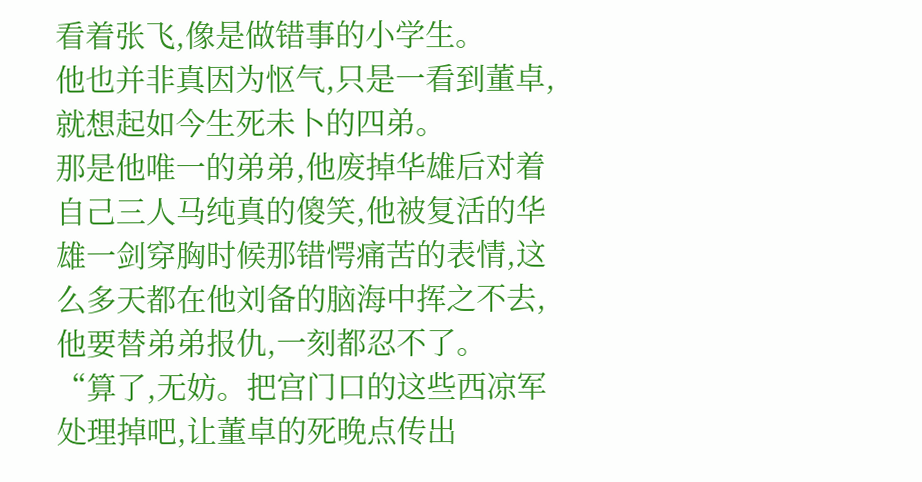看着张飞,像是做错事的小学生。
他也并非真因为怄气,只是一看到董卓,就想起如今生死未卜的四弟。
那是他唯一的弟弟,他废掉华雄后对着自己三人马纯真的傻笑,他被复活的华雄一剑穿胸时候那错愕痛苦的表情,这么多天都在他刘备的脑海中挥之不去,他要替弟弟报仇,一刻都忍不了。
“算了,无妨。把宫门口的这些西凉军处理掉吧,让董卓的死晚点传出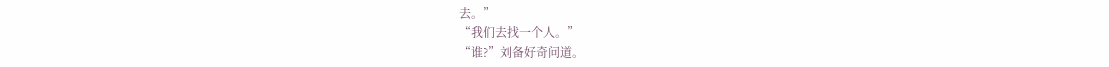去。”
“我们去找一个人。”
“谁?”刘备好奇问道。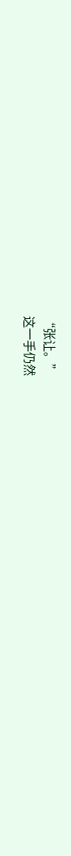“张让。”
这一手仍然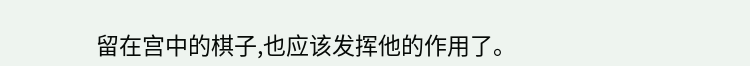留在宫中的棋子,也应该发挥他的作用了。